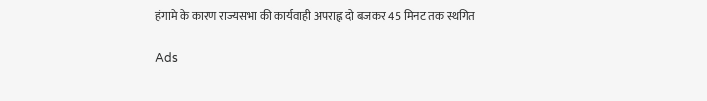हंगामे के कारण राज्यसभा की कार्यवाही अपराह्न दो बजकर 45 मिनट तक स्थगित

Ads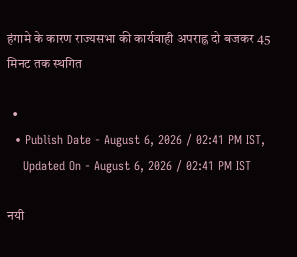हंगामे के कारण राज्यसभा की कार्यवाही अपराह्न दो बजकर 45 मिनट तक स्थगित

  •
  • Publish Date - August 6, 2026 / 02:41 PM IST,
    Updated On - August 6, 2026 / 02:41 PM IST

नयी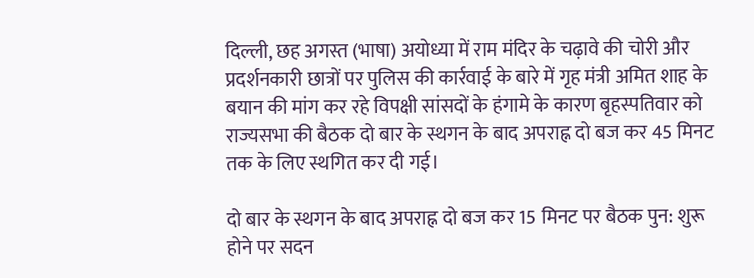दिल्ली, छह अगस्त (भाषा) अयोध्या में राम मंदिर के चढ़ावे की चोरी और प्रदर्शनकारी छात्रों पर पुलिस की कार्रवाई के बारे में गृह मंत्री अमित शाह के बयान की मांग कर रहे विपक्षी सांसदों के हंगामे के कारण बृहस्पतिवार को राज्यसभा की बैठक दो बार के स्थगन के बाद अपराह्न दो बज कर 45 मिनट तक के लिए स्थगित कर दी गई।

दो बार के स्थगन के बाद अपराह्न दो बज कर 15 मिनट पर बैठक पुन: शुरू होने पर सदन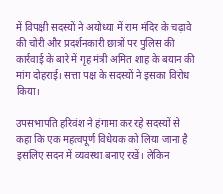में विपक्षी सदस्यों ने अयोध्या में राम मंदिर के चढ़ावे की चोरी और प्रदर्शनकारी छात्रों पर पुलिस की कार्रवाई के बारे में गृह मंत्री अमित शाह के बयान की मांग दोहराई। सत्ता पक्ष के सदस्यों ने इसका विरोध किया।

उपसभापति हरिवंश ने हंगामा कर रहे सदस्यों से कहा कि एक महत्वपूर्ण विधेयक को लिया जाना है इसलिए सदन में व्यवस्था बनाए रखें। लेकिन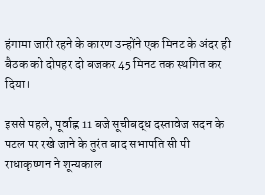हंगामा जारी रहने के कारण उन्होंने एक मिनट के अंदर ही बैठक को दोपहर दो बजकर 45 मिनट तक स्थगित कर दिया।

इससे पहले, पूर्वाह्न 11 बजे सूचीबद्ध दस्तावेज सदन के पटल पर रखे जाने के तुरंत बाद सभापति सी पी राधाकृष्णन ने शून्यकाल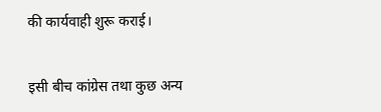की कार्यवाही शुरू कराई।

इसी बीच कांग्रेस तथा कुछ अन्य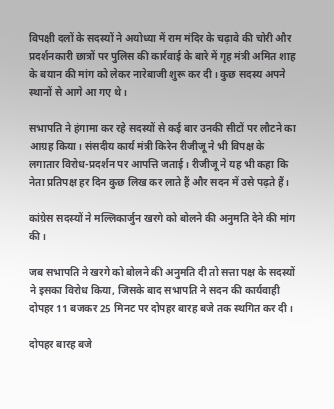विपक्षी दलों के सदस्यों ने अयोध्या में राम मंदिर के चढ़ावे की चोरी और प्रदर्शनकारी छात्रों पर पुलिस की कार्रवाई के बारे में गृह मंत्री अमित शाह के बयान की मांग को लेकर नारेबाजी शुरू कर दी। कुछ सदस्य अपने स्थानों से आगे आ गए थे।

सभापति ने हंगामा कर रहे सदस्यों से कई बार उनकी सीटों पर लौटने का आग्रह किया। संसदीय कार्य मंत्री किरेन रीजीजू ने भी विपक्ष के लगातार विरोध-प्रदर्शन पर आपत्ति जताई। रीजीजू ने यह भी कहा कि नेता प्रतिपक्ष हर दिन कुछ लिख कर लाते हैं और सदन में उसे पढ़ते हैं।

कांग्रेस सदस्यों ने मल्लिकार्जुन खरगे को बोलने की अनुमति देने की मांग की।

जब सभापति ने खरगे को बोलने की अनुमति दी तो सत्ता पक्ष के सदस्यों ने इसका विरोध किया, जिसके बाद सभापति ने सदन की कार्यवाही दोपहर 11 बजकर 25 मिनट पर दोपहर बारह बजे तक स्थगित कर दी।

दोपहर बारह बजे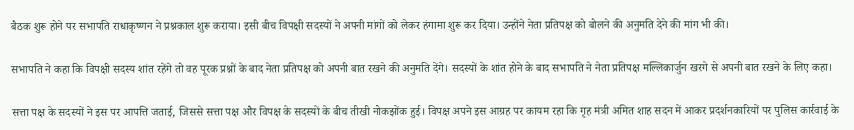बैठक शुरू होने पर सभापति राधाकृष्णन ने प्रश्नकाल शुरू कराया। इसी बीच विपक्षी सदस्यों ने अपनी मांगों को लेकर हंगामा शुरू कर दिया। उन्होंने नेता प्रतिपक्ष को बोलने की अनुमति देने की मांग भी की।

सभापति ने कहा कि विपक्षी सदस्य शांत रहेंगे तो वह पूरक प्रश्नों के बाद नेता प्रतिपक्ष को अपनी बात रखने की अनुमति देंगे। सदस्यों के शांत होने के बाद सभापति ने नेता प्रतिपक्ष मल्लिकार्जुन खरगे से अपनी बात रखने के लिए कहा।

सत्ता पक्ष के सदस्यों ने इस पर आपत्ति जताई, जिससे सत्ता पक्ष और विपक्ष के सदस्यों के बीच तीखी नोकझोंक हुई। विपक्ष अपने इस आग्रह पर कायम रहा कि गृह मंत्री अमित शाह सदन में आकर प्रदर्शनकारियों पर पुलिस कार्रवाई के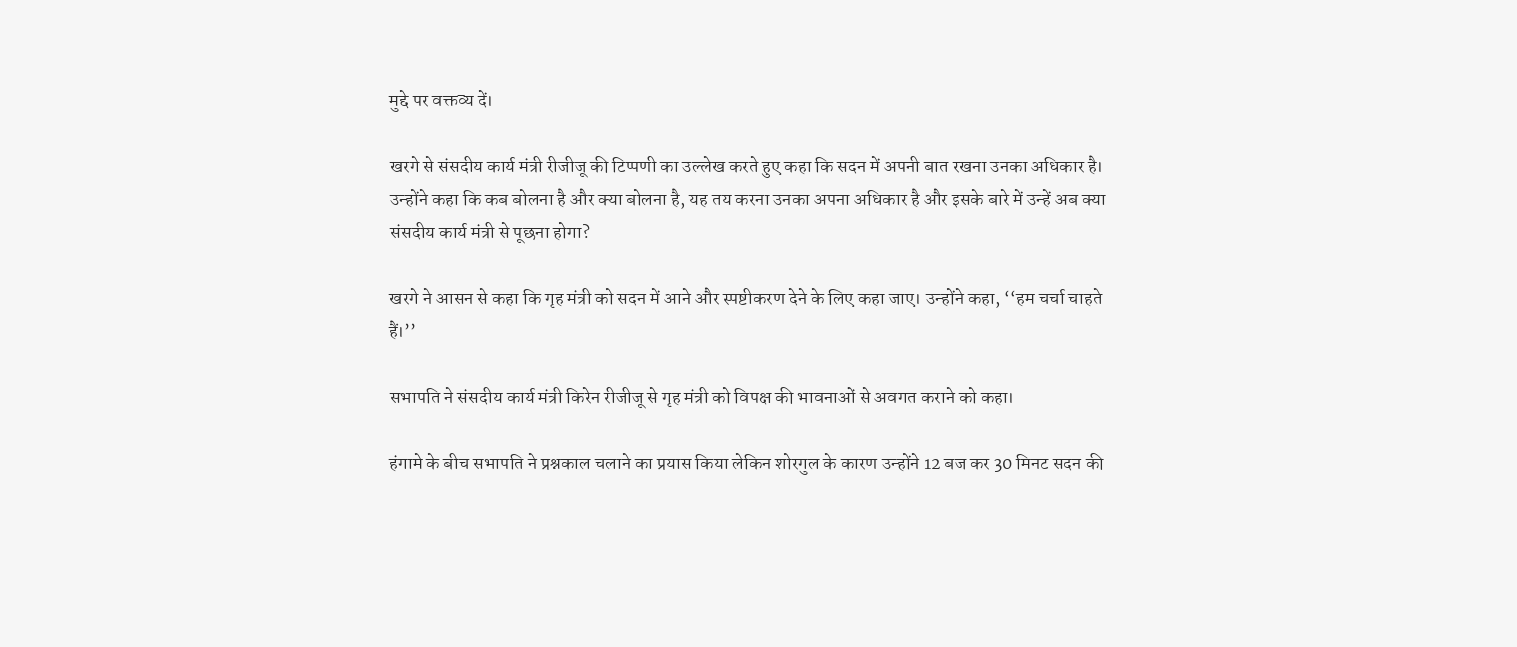मुद्दे पर वक्तव्य दें।

खरगे से संसदीय कार्य मंत्री रीजीजू की टिप्पणी का उल्लेख करते हुए कहा कि सदन में अपनी बात रखना उनका अधिकार है। उन्होंने कहा कि कब बोलना है और क्या बोलना है, यह तय करना उनका अपना अधिकार है और इसके बारे में उन्हें अब क्या संसदीय कार्य मंत्री से पूछना होगा?

खरगे ने आसन से कहा कि गृह मंत्री को सदन में आने और स्पष्टीकरण देने के लिए कहा जाए। उन्होंने कहा, ‘‘हम चर्चा चाहते हैं।’’

सभापति ने संसदीय कार्य मंत्री किरेन रीजीजू से गृह मंत्री को विपक्ष की भावनाओं से अवगत कराने को कहा।

हंगामे के बीच सभापति ने प्रश्नकाल चलाने का प्रयास किया लेकिन शोरगुल के कारण उन्होंने 12 बज कर 30 मिनट सदन की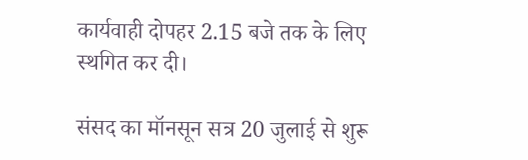कार्यवाही दोपहर 2.15 बजे तक के लिए स्थगित कर दी।

संसद का मॉनसून सत्र 20 जुलाई से शुरू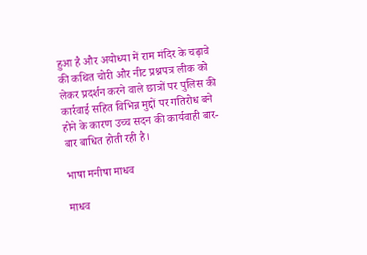हुआ है और अयोध्या में राम मंदिर के चढ़ावे की कथित चोरी और नीट प्रश्नपत्र लीक को लेकर प्रदर्शन करने वाले छात्रों पर पुलिस की कार्रवाई सहित विभिन्न मुद्दों पर गतिरोध बने होने के कारण उच्च सदन की कार्यवाही बार-बार बाधित होती रही है।

भाषा मनीषा माधव

माधव